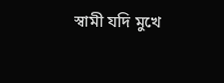স্বামী যদি মুখে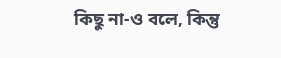কিছু না-ও বলে, কিন্তু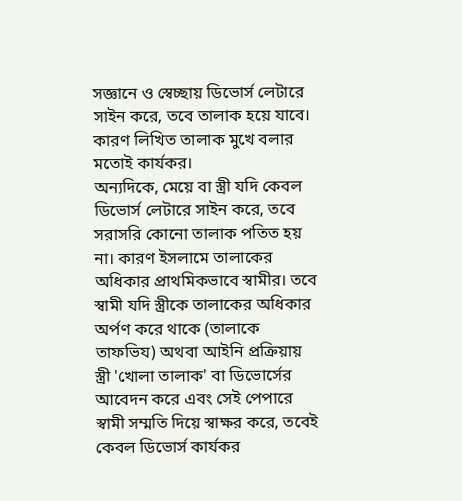সজ্ঞানে ও স্বেচ্ছায় ডিভোর্স লেটারে সাইন করে, তবে তালাক হয়ে যাবে। কারণ লিখিত তালাক মুখে বলার মতোই কার্যকর।
অন্যদিকে, মেয়ে বা স্ত্রী যদি কেবল ডিভোর্স লেটারে সাইন করে, তবে সরাসরি কোনো তালাক পতিত হয় না। কারণ ইসলামে তালাকের অধিকার প্রাথমিকভাবে স্বামীর। তবে স্বামী যদি স্ত্রীকে তালাকের অধিকার অর্পণ করে থাকে (তালাকে তাফভিয) অথবা আইনি প্রক্রিয়ায় স্ত্রী 'খোলা তালাক' বা ডিভোর্সের আবেদন করে এবং সেই পেপারে স্বামী সম্মতি দিয়ে স্বাক্ষর করে, তবেই কেবল ডিভোর্স কার্যকর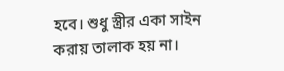হবে। শুধু স্ত্রীর একা সাইন করায় তালাক হয় না।